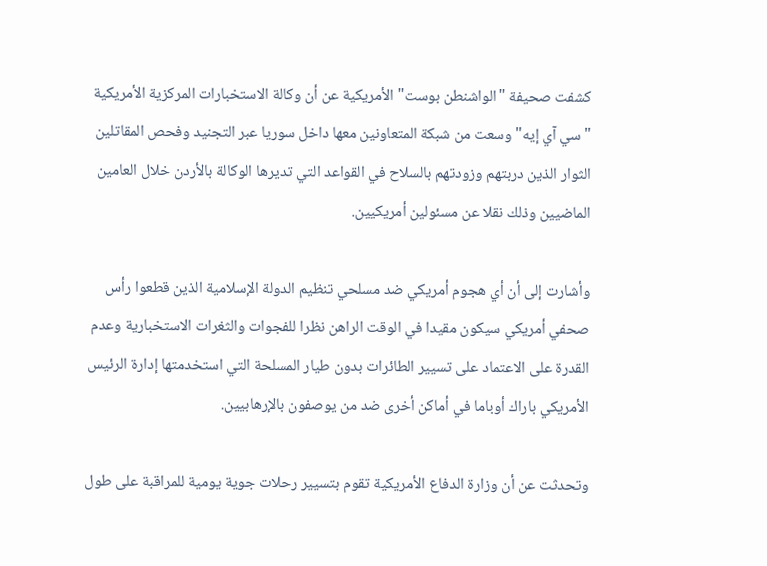كشفت صحيفة "الواشنطن بوست" الأمريكية عن أن وكالة الاستخبارات المركزية الأمريكية "سي آي إيه" وسعت من شبكة المتعاونين معها داخل سوريا عبر التجنيد وفحص المقاتلين الثوار الذين دربتهم وزودتهم بالسلاح في القواعد التي تديرها الوكالة بالأردن خلال العامين الماضيين وذلك نقلا عن مسئولين أمريكيين.

وأشارت إلى أن أي هجوم أمريكي ضد مسلحي تنظيم الدولة الإسلامية الذين قطعوا رأس صحفي أمريكي سيكون مقيدا في الوقت الراهن نظرا للفجوات والثغرات الاستخبارية وعدم القدرة على الاعتماد على تسيير الطائرات بدون طيار المسلحة التي استخدمتها إدارة الرئيس الأمريكي باراك أوباما في أماكن أخرى ضد من يوصفون بالإرهابيين.

وتحدثت عن أن وزارة الدفاع الأمريكية تقوم بتسيير رحلات جوية يومية للمراقبة على طول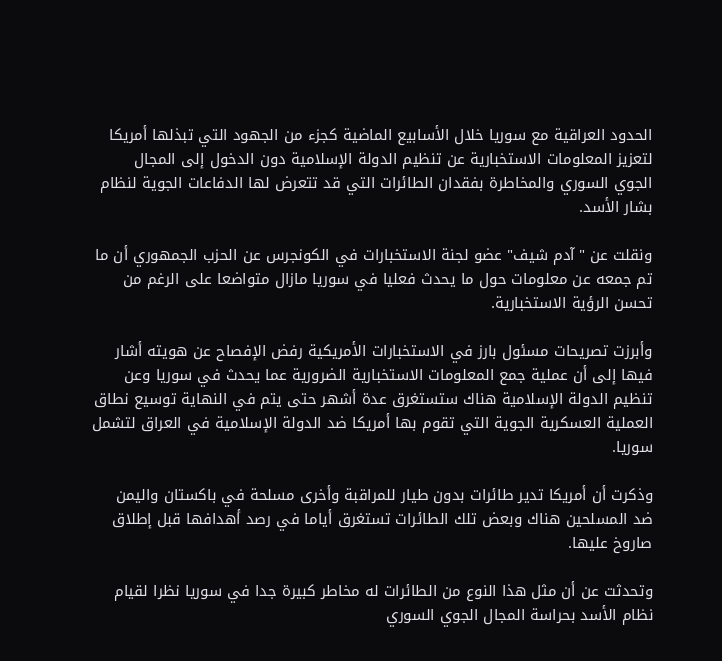الحدود العراقية مع سوريا خلال الأسابيع الماضية كجزء من الجهود التي تبذلها أمريكا لتعزيز المعلومات الاستخبارية عن تنظيم الدولة الإسلامية دون الدخول إلى المجال الجوي السوري والمخاطرة بفقدان الطائرات التي قد تتعرض لها الدفاعات الجوية لنظام بشار الأسد.

ونقلت عن "آدم شيف" عضو لجنة الاستخبارات في الكونجرس عن الحزب الجمهوري أن ما تم جمعه عن معلومات حول ما يحدث فعليا في سوريا مازال متواضعا على الرغم من تحسن الرؤية الاستخبارية.

وأبرزت تصريحات مسئول بارز في الاستخبارات الأمريكية رفض الإفصاح عن هويته أشار فيها إلى أن عملية جمع المعلومات الاستخبارية الضرورية عما يحدث في سوريا وعن تنظيم الدولة الإسلامية هناك ستستغرق عدة أشهر حتى يتم في النهاية توسيع نطاق العملية العسكرية الجوية التي تقوم بها أمريكا ضد الدولة الإسلامية في العراق لتشمل سوريا.

وذكرت أن أمريكا تدير طائرات بدون طيار للمراقبة وأخرى مسلحة في باكستان واليمن ضد المسلحين هناك وبعض تلك الطائرات تستغرق أياما في رصد أهدافها قبل إطلاق صاروخ عليها.

وتحدثت عن أن مثل هذا النوع من الطائرات له مخاطر كبيرة جدا في سوريا نظرا لقيام نظام الأسد بحراسة المجال الجوي السوري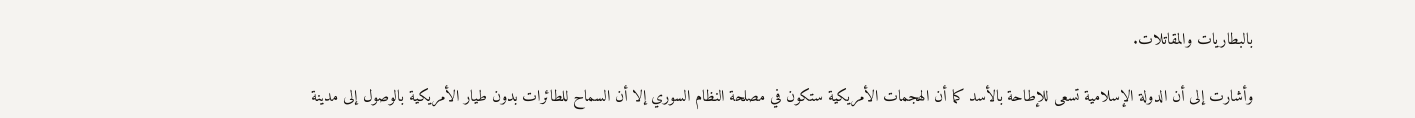بالبطاريات والمقاتلات.

وأشارت إلى أن الدولة الإسلامية تسعى للإطاحة بالأسد كما أن الهجمات الأمريكية ستكون في مصلحة النظام السوري إلا أن السماح للطائرات بدون طيار الأمريكية بالوصول إلى مدينة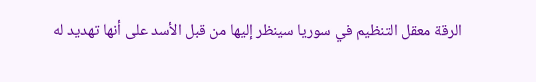الرقة معقل التنظيم في سوريا سينظر إليها من قبل الأسد على أنها تهديد له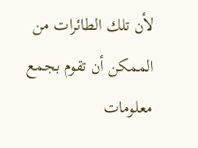لأن تلك الطائرات من الممكن أن تقوم بجمع معلومات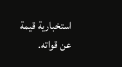استخبارية قيمة عن قواته.